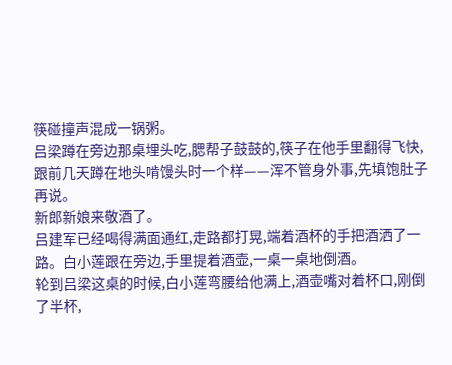筷碰撞声混成一锅粥。
吕梁蹲在旁边那桌埋头吃,腮帮子鼓鼓的,筷子在他手里翻得飞快,跟前几天蹲在地头啃馒头时一个样——浑不管身外事,先填饱肚子再说。
新郎新娘来敬酒了。
吕建军已经喝得满面通红,走路都打晃,端着酒杯的手把酒洒了一路。白小莲跟在旁边,手里提着酒壶,一桌一桌地倒酒。
轮到吕梁这桌的时候,白小莲弯腰给他满上,酒壶嘴对着杯口,刚倒了半杯,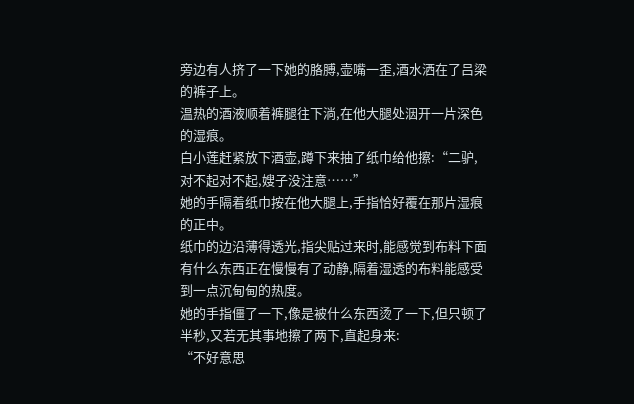旁边有人挤了一下她的胳膊,壶嘴一歪,酒水洒在了吕梁的裤子上。
温热的酒液顺着裤腿往下淌,在他大腿处洇开一片深色的湿痕。
白小莲赶紧放下酒壶,蹲下来抽了纸巾给他擦:“二驴,对不起对不起,嫂子没注意……”
她的手隔着纸巾按在他大腿上,手指恰好覆在那片湿痕的正中。
纸巾的边沿薄得透光,指尖贴过来时,能感觉到布料下面有什么东西正在慢慢有了动静,隔着湿透的布料能感受到一点沉甸甸的热度。
她的手指僵了一下,像是被什么东西烫了一下,但只顿了半秒,又若无其事地擦了两下,直起身来:
“不好意思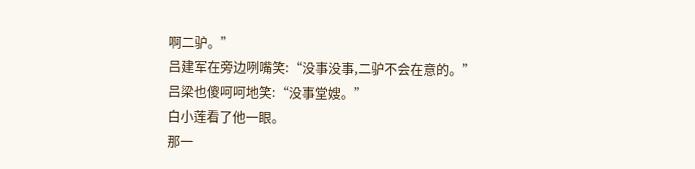啊二驴。”
吕建军在旁边咧嘴笑:“没事没事,二驴不会在意的。”
吕梁也傻呵呵地笑:“没事堂嫂。”
白小莲看了他一眼。
那一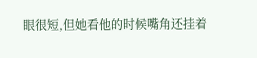眼很短,但她看他的时候嘴角还挂着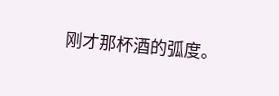刚才那杯酒的弧度。